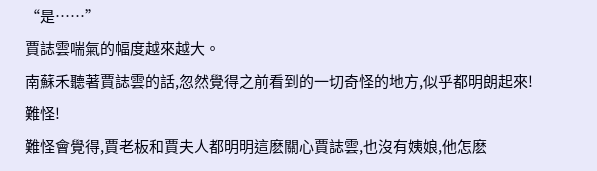“是……”
賈誌雲喘氣的幅度越來越大。
南蘇禾聽著賈誌雲的話,忽然覺得之前看到的一切奇怪的地方,似乎都明朗起來!
難怪!
難怪會覺得,賈老板和賈夫人都明明這麽關心賈誌雲,也沒有姨娘,他怎麽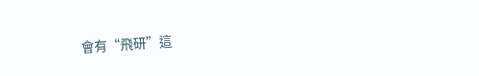會有“飛研”這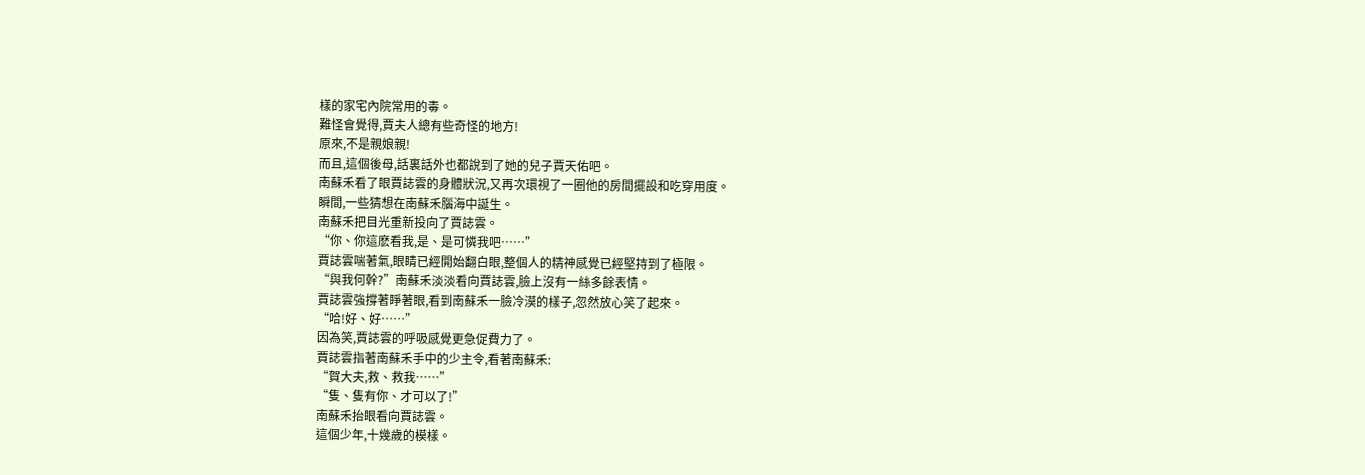樣的家宅內院常用的毒。
難怪會覺得,賈夫人總有些奇怪的地方!
原來,不是親娘親!
而且,這個後母,話裏話外也都說到了她的兒子賈天佑吧。
南蘇禾看了眼賈誌雲的身體狀況,又再次環視了一圈他的房間擺設和吃穿用度。
瞬間,一些猜想在南蘇禾腦海中誕生。
南蘇禾把目光重新投向了賈誌雲。
“你、你這麽看我,是、是可憐我吧……”
賈誌雲喘著氣,眼睛已經開始翻白眼,整個人的精神感覺已經堅持到了極限。
“與我何幹?”南蘇禾淡淡看向賈誌雲,臉上沒有一絲多餘表情。
賈誌雲強撐著睜著眼,看到南蘇禾一臉冷漠的樣子,忽然放心笑了起來。
“哈!好、好……”
因為笑,賈誌雲的呼吸感覺更急促費力了。
賈誌雲指著南蘇禾手中的少主令,看著南蘇禾:
“賀大夫,救、救我……”
“隻、隻有你、才可以了!”
南蘇禾抬眼看向賈誌雲。
這個少年,十幾歲的模樣。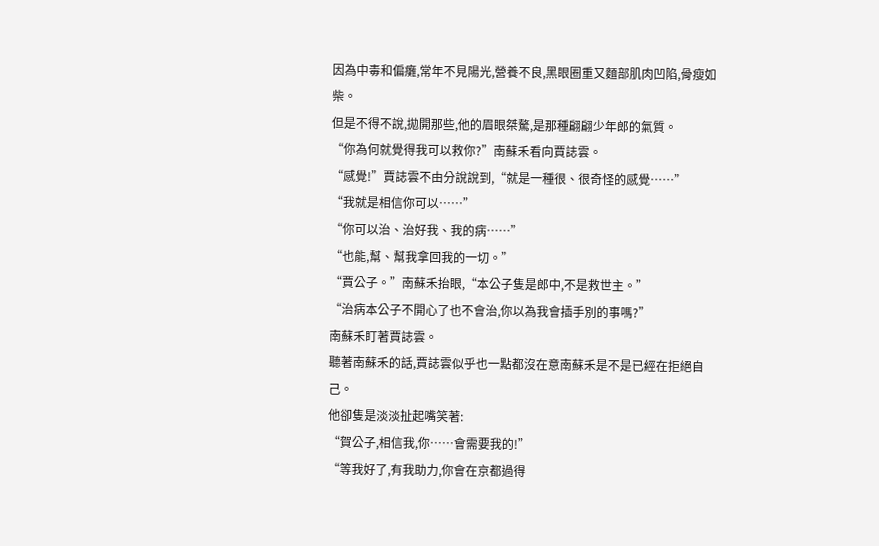因為中毒和偏癱,常年不見陽光,營養不良,黑眼圈重又麵部肌肉凹陷,骨瘦如柴。
但是不得不說,拋開那些,他的眉眼桀驁,是那種翩翩少年郎的氣質。
“你為何就覺得我可以救你?”南蘇禾看向賈誌雲。
“感覺!”賈誌雲不由分說說到,“就是一種很、很奇怪的感覺……”
“我就是相信你可以……”
“你可以治、治好我、我的病……”
“也能,幫、幫我拿回我的一切。”
“賈公子。”南蘇禾抬眼,“本公子隻是郎中,不是救世主。”
“治病本公子不開心了也不會治,你以為我會插手別的事嗎?”
南蘇禾盯著賈誌雲。
聽著南蘇禾的話,賈誌雲似乎也一點都沒在意南蘇禾是不是已經在拒絕自己。
他卻隻是淡淡扯起嘴笑著:
“賀公子,相信我,你……會需要我的!”
“等我好了,有我助力,你會在京都過得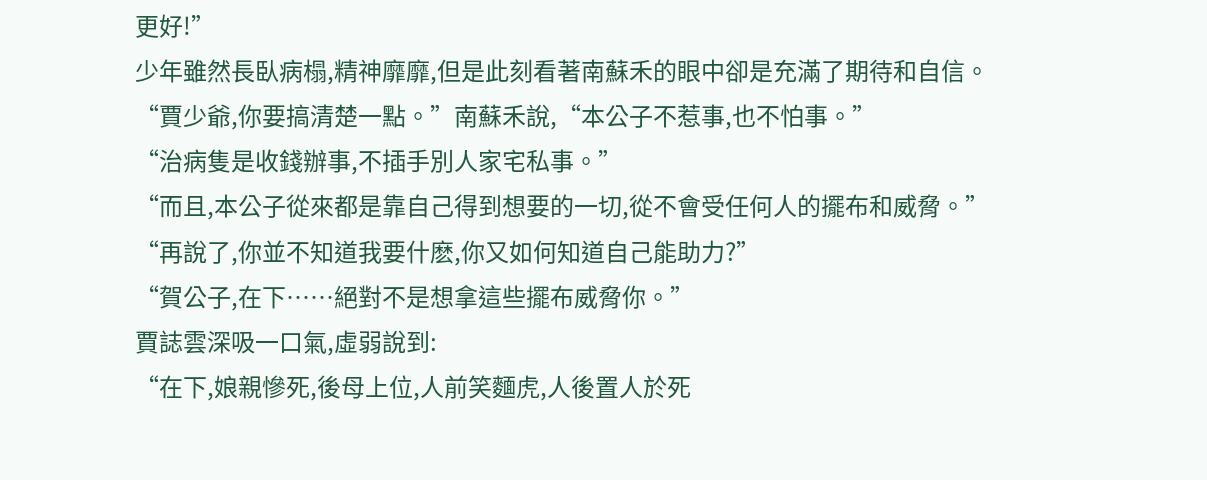更好!”
少年雖然長臥病榻,精神靡靡,但是此刻看著南蘇禾的眼中卻是充滿了期待和自信。
“賈少爺,你要搞清楚一點。”南蘇禾說,“本公子不惹事,也不怕事。”
“治病隻是收錢辦事,不插手別人家宅私事。”
“而且,本公子從來都是靠自己得到想要的一切,從不會受任何人的擺布和威脅。”
“再說了,你並不知道我要什麽,你又如何知道自己能助力?”
“賀公子,在下……絕對不是想拿這些擺布威脅你。”
賈誌雲深吸一口氣,虛弱說到:
“在下,娘親慘死,後母上位,人前笑麵虎,人後置人於死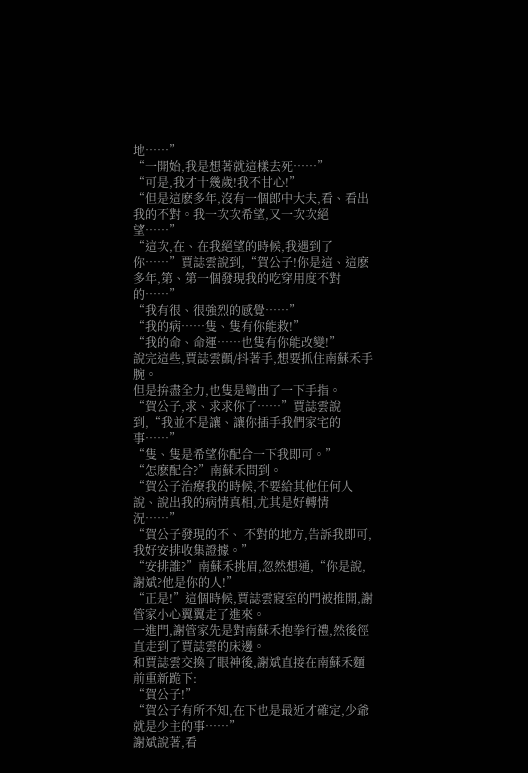地……”
“一開始,我是想著就這樣去死……”
“可是,我才十幾歲!我不甘心!”
“但是這麽多年,沒有一個郎中大夫,看、看出我的不對。我一次次希望,又一次次絕望……”
“這次,在、在我絕望的時候,我遇到了你……”賈誌雲說到,“賀公子!你是這、這麽多年,第、第一個發現我的吃穿用度不對的……”
“我有很、很強烈的感覺……”
“我的病……隻、隻有你能救!”
“我的命、命運……也隻有你能改變!”
說完這些,賈誌雲顫/抖著手,想要抓住南蘇禾手腕。
但是拚盡全力,也隻是彎曲了一下手指。
“賀公子,求、求求你了……”賈誌雲說到,“我並不是讓、讓你插手我們家宅的事……”
“隻、隻是希望你配合一下我即可。”
“怎麽配合?”南蘇禾問到。
“賀公子治療我的時候,不要給其他任何人說、說出我的病情真相,尤其是好轉情況……”
“賀公子發現的不、 不對的地方,告訴我即可,我好安排收集證據。”
“安排誰?”南蘇禾挑眉,忽然想通,“你是說,謝斌?他是你的人!”
“正是!”這個時候,賈誌雲寢室的門被推開,謝管家小心翼翼走了進來。
一進門,謝管家先是對南蘇禾抱拳行禮,然後徑直走到了賈誌雲的床邊。
和賈誌雲交換了眼神後,謝斌直接在南蘇禾麵前重新跪下:
“賀公子!”
“賀公子有所不知,在下也是最近才確定,少爺就是少主的事……”
謝斌說著,看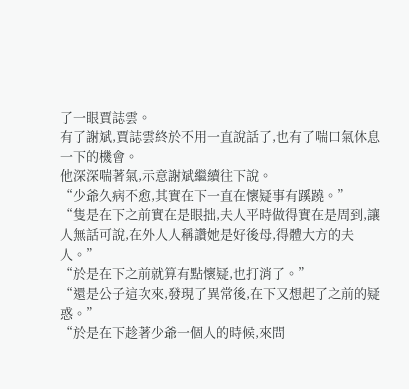了一眼賈誌雲。
有了謝斌,賈誌雲終於不用一直說話了,也有了喘口氣休息一下的機會。
他深深喘著氣,示意謝斌繼續往下說。
“少爺久病不愈,其實在下一直在懷疑事有蹊蹺。”
“隻是在下之前實在是眼拙,夫人平時做得實在是周到,讓人無話可說,在外人人稱讚她是好後母,得體大方的夫人。”
“於是在下之前就算有點懷疑,也打消了。”
“還是公子這次來,發現了異常後,在下又想起了之前的疑惑。”
“於是在下趁著少爺一個人的時候,來問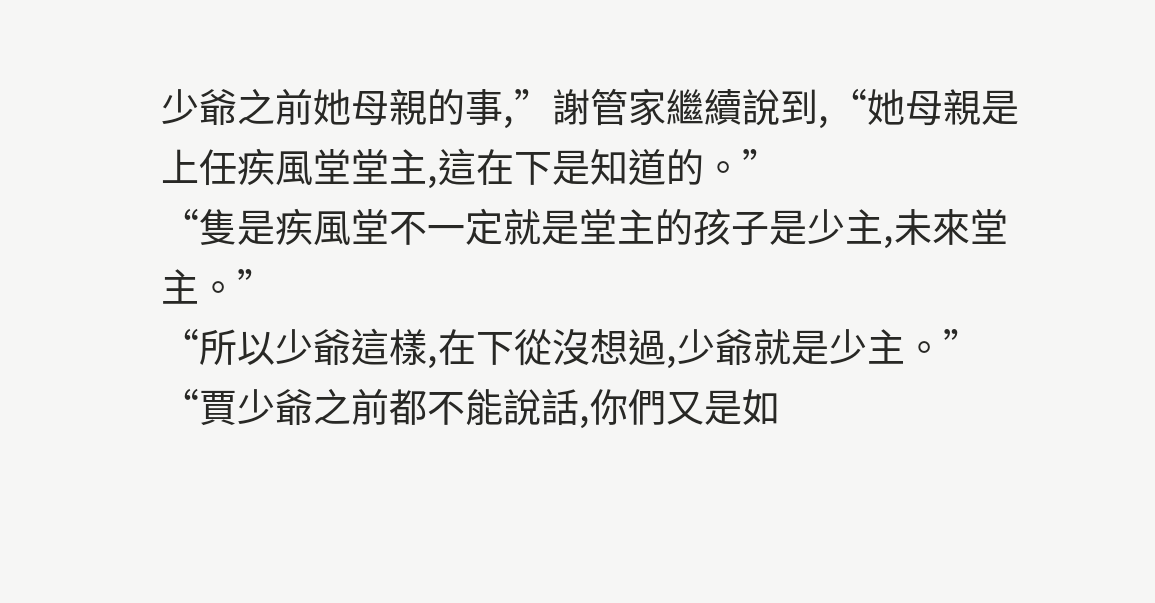少爺之前她母親的事,”謝管家繼續說到,“她母親是上任疾風堂堂主,這在下是知道的。”
“隻是疾風堂不一定就是堂主的孩子是少主,未來堂主。”
“所以少爺這樣,在下從沒想過,少爺就是少主。”
“賈少爺之前都不能說話,你們又是如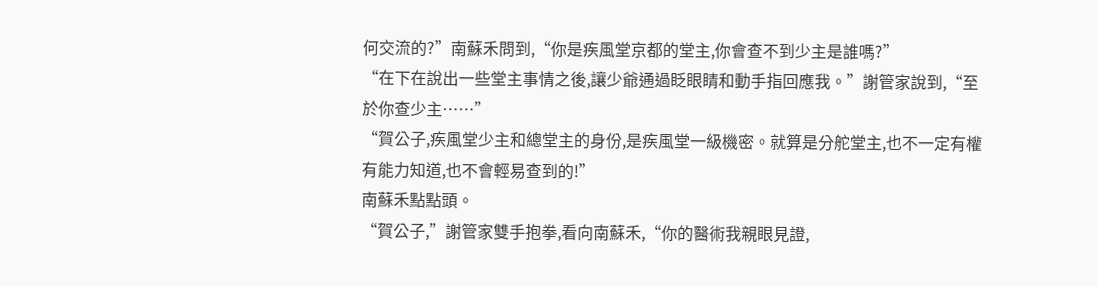何交流的?”南蘇禾問到,“你是疾風堂京都的堂主,你會查不到少主是誰嗎?”
“在下在說出一些堂主事情之後,讓少爺通過眨眼睛和動手指回應我。”謝管家說到,“至於你查少主……”
“賀公子,疾風堂少主和總堂主的身份,是疾風堂一級機密。就算是分舵堂主,也不一定有權有能力知道,也不會輕易查到的!”
南蘇禾點點頭。
“賀公子,”謝管家雙手抱拳,看向南蘇禾,“你的醫術我親眼見證,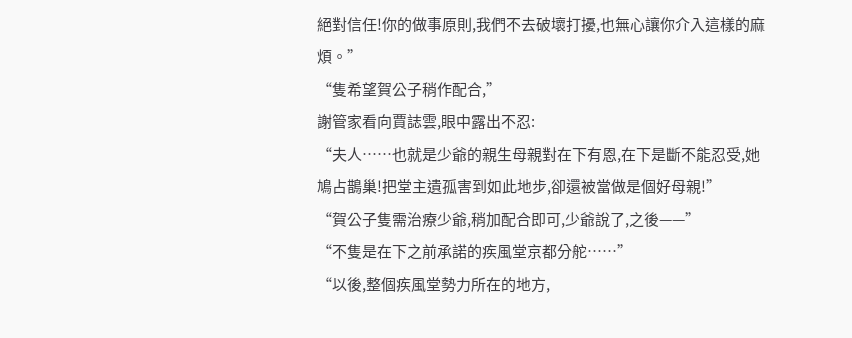絕對信任!你的做事原則,我們不去破壞打擾,也無心讓你介入這樣的麻煩。”
“隻希望賀公子稍作配合,”
謝管家看向賈誌雲,眼中露出不忍:
“夫人……也就是少爺的親生母親對在下有恩,在下是斷不能忍受,她鳩占鵲巢!把堂主遺孤害到如此地步,卻還被當做是個好母親!”
“賀公子隻需治療少爺,稍加配合即可,少爺說了,之後——”
“不隻是在下之前承諾的疾風堂京都分舵……”
“以後,整個疾風堂勢力所在的地方,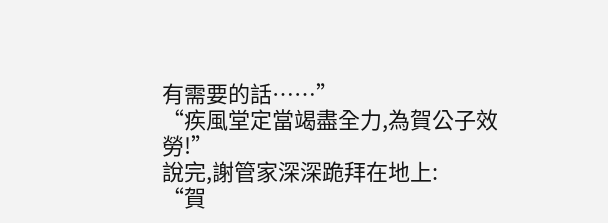有需要的話……”
“疾風堂定當竭盡全力,為賀公子效勞!”
說完,謝管家深深跪拜在地上:
“賀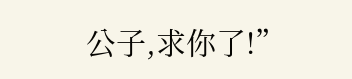公子,求你了!”